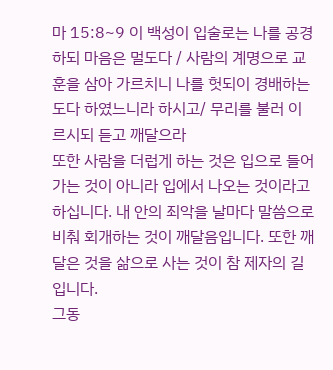마 15:8~9 이 백성이 입술로는 나를 공경하되 마음은 멀도다 / 사람의 계명으로 교훈을 삼아 가르치니 나를 헛되이 경배하는도다 하였느니라 하시고/ 무리를 불러 이르시되 듣고 깨달으라
또한 사람을 더럽게 하는 것은 입으로 들어가는 것이 아니라 입에서 나오는 것이라고 하십니다. 내 안의 죄악을 날마다 말씀으로 비춰 회개하는 것이 깨달음입니다. 또한 깨달은 것을 삶으로 사는 것이 참 제자의 길입니다.
그동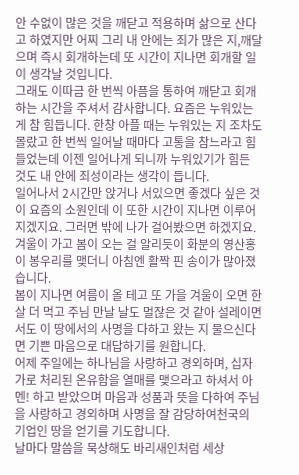안 수없이 많은 것을 깨닫고 적용하며 삶으로 산다고 하였지만 어찌 그리 내 안에는 죄가 많은 지,깨달으며 즉시 회개하는데 또 시간이 지나면 회개할 일이 생각날 것입니다.
그래도 이따금 한 번씩 아픔을 통하여 깨닫고 회개하는 시간을 주셔서 감사합니다. 요즘은 누워있는 게 참 힘듭니다. 한창 아플 때는 누워있는 지 조차도 몰랐고 한 번씩 일어날 때마다 고통을 참느라고 힘들었는데 이젠 일어나게 되니까 누워있기가 힘든 것도 내 안에 죄성이라는 생각이 듭니다.
일어나서 2시간만 앉거나 서있으면 좋겠다 싶은 것이 요즘의 소원인데 이 또한 시간이 지나면 이루어지겠지요. 그러면 밖에 나가 걸어봤으면 하겠지요. 겨울이 가고 봄이 오는 걸 알리듯이 화분의 영산홍이 봉우리를 맺더니 아침엔 활짝 핀 송이가 많아졌습니다.
봄이 지나면 여름이 올 테고 또 가을 겨울이 오면 한 살 더 먹고 주님 만날 날도 멀잖은 것 같아 설레이면서도 이 땅에서의 사명을 다하고 왔는 지 물으신다면 기쁜 마음으로 대답하기를 원합니다.
어제 주일에는 하나님을 사랑하고 경외하며, 십자가로 처리된 온유함을 열매를 맺으라고 하셔서 아멘! 하고 받았으며 마음과 성품과 뜻을 다하여 주님을 사랑하고 경외하며 사명을 잘 감당하여천국의 기업인 땅을 얻기를 기도합니다.
날마다 말씀을 묵상해도 바리새인처럼 세상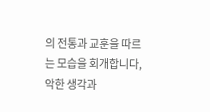의 전통과 교훈을 따르는 모습을 회개합니다, 악한 생각과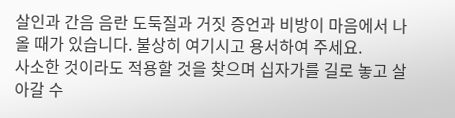살인과 간음 음란 도둑질과 거짓 증언과 비방이 마음에서 나올 때가 있습니다. 불상히 여기시고 용서하여 주세요.
사소한 것이라도 적용할 것을 찾으며 십자가를 길로 놓고 살아갈 수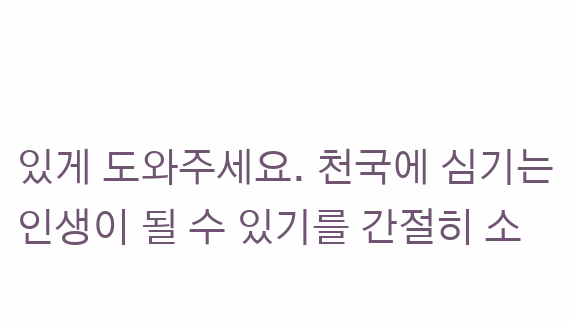있게 도와주세요. 천국에 심기는 인생이 될 수 있기를 간절히 소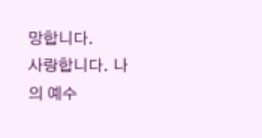망합니다.
사랑합니다. 나의 예수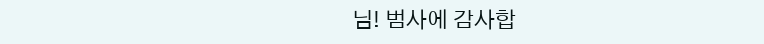님! 범사에 감사합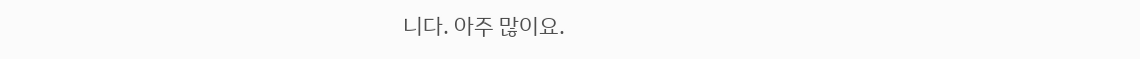니다. 아주 많이요.